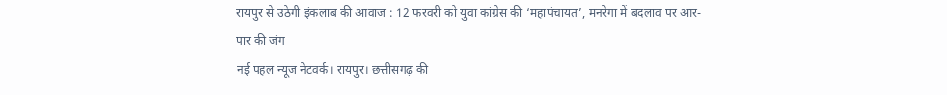रायपुर से उठेगी इंकलाब की आवाज : 12 फरवरी को युवा कांग्रेस की ‘महापंचायत’, मनरेगा में बदलाव पर आर-पार की जंग
नई पहल न्यूज नेटवर्क। रायपुर। छत्तीसगढ़ की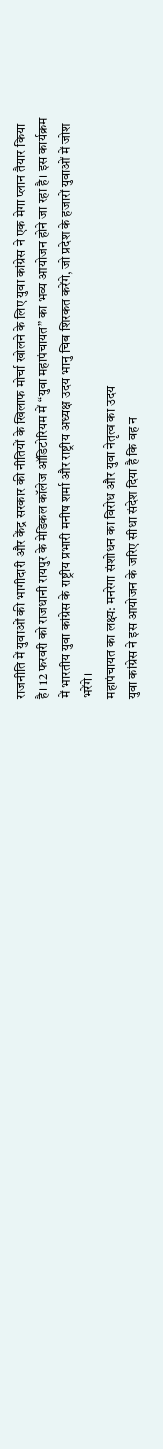राजनीति में युवाओं की भागीदारी और केंद्र सरकार की नीतियों के खिलाफ मोर्चा खोलने के लिए युवा कांग्रेस ने एक मेगा प्लान तैयार किया है। 12 फरवरी को राजधानी रायपुर के मेडिकल कॉलेज ऑडिटोरियम में “युवा महापंचायत” का भव्य आयोजन होने जा रहा है। इस कार्यक्रम में भारतीय युवा कांग्रेस के राष्ट्रीय प्रभारी मनीष शर्मा और राष्ट्रीय अध्यक्ष उदय भानु चिब शिरकत करेंगे, जो प्रदेश के हजारों युवाओं में जोश भरेंगे।
महापंचायत का लक्ष्य: मनरेगा संशोधन का विरोध और युवा नेतृत्व का उदय
युवा कांग्रेस ने इस आयोजन के जरिए सीधा संदेश दिया है कि वह न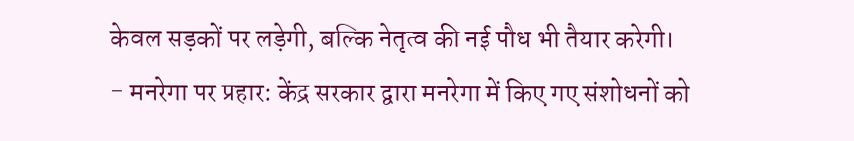केवल सड़कों पर लड़ेगी, बल्कि नेतृत्व की नई पौध भी तैयार करेगी।
- मनरेगा पर प्रहार: केंद्र सरकार द्वारा मनरेगा में किए गए संशोधनों को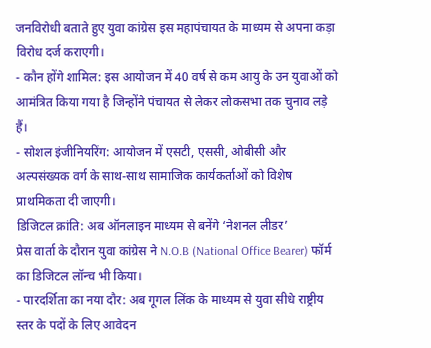जनविरोधी बताते हुए युवा कांग्रेस इस महापंचायत के माध्यम से अपना कड़ा विरोध दर्ज कराएगी।
- कौन होंगे शामिल: इस आयोजन में 40 वर्ष से कम आयु के उन युवाओं को आमंत्रित किया गया है जिन्होंने पंचायत से लेकर लोकसभा तक चुनाव लड़े हैं।
- सोशल इंजीनियरिंग: आयोजन में एसटी, एससी, ओबीसी और अल्पसंख्यक वर्ग के साथ-साथ सामाजिक कार्यकर्ताओं को विशेष प्राथमिकता दी जाएगी।
डिजिटल क्रांति: अब ऑनलाइन माध्यम से बनेंगे ‘नेशनल लीडर’
प्रेस वार्ता के दौरान युवा कांग्रेस ने N.O.B (National Office Bearer) फॉर्म का डिजिटल लॉन्च भी किया।
- पारदर्शिता का नया दौर: अब गूगल लिंक के माध्यम से युवा सीधे राष्ट्रीय स्तर के पदों के लिए आवेदन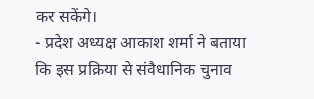कर सकेंगे।
- प्रदेश अध्यक्ष आकाश शर्मा ने बताया कि इस प्रक्रिया से संवैधानिक चुनाव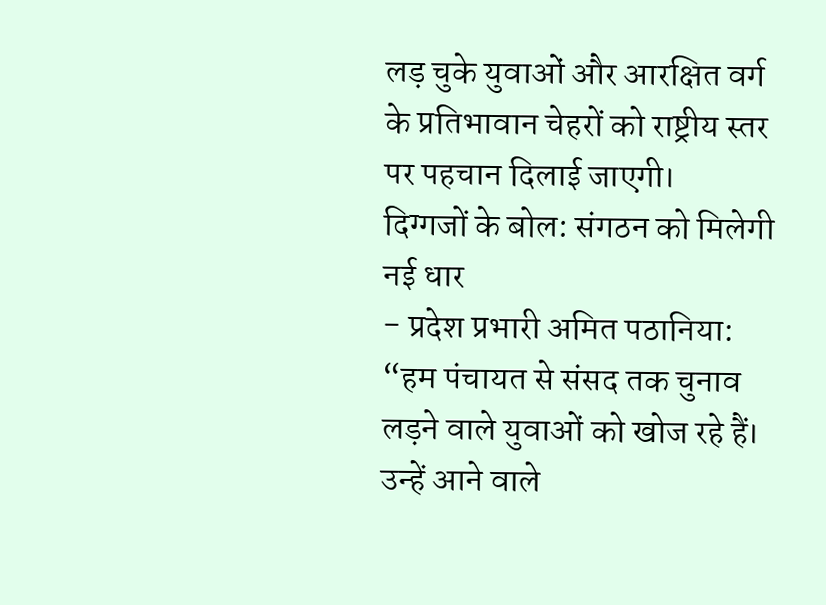लड़ चुके युवाओं और आरक्षित वर्ग के प्रतिभावान चेहरों को राष्ट्रीय स्तर पर पहचान दिलाई जाएगी।
दिग्गजों के बोल: संगठन को मिलेगी नई धार
- प्रदेश प्रभारी अमित पठानिया: “हम पंचायत से संसद तक चुनाव लड़ने वाले युवाओं को खोज रहे हैं। उन्हें आने वाले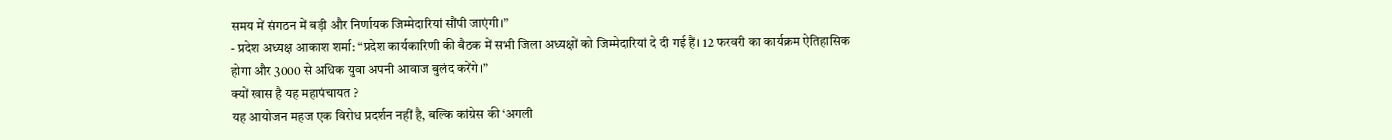समय में संगठन में बड़ी और निर्णायक जिम्मेदारियां सौंपी जाएंगी।”
- प्रदेश अध्यक्ष आकाश शर्मा: “प्रदेश कार्यकारिणी की बैठक में सभी जिला अध्यक्षों को जिम्मेदारियां दे दी गई हैं। 12 फरवरी का कार्यक्रम ऐतिहासिक होगा और 3000 से अधिक युवा अपनी आवाज बुलंद करेंगे।”
क्यों खास है यह महापंचायत ?
यह आयोजन महज एक विरोध प्रदर्शन नहीं है, बल्कि कांग्रेस की ‘अगली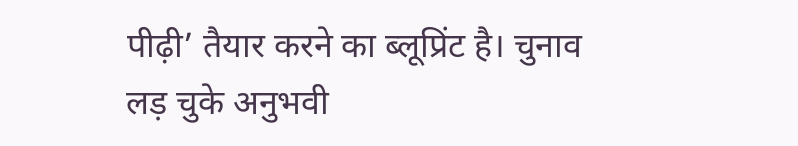पीढ़ी’ तैयार करने का ब्लूप्रिंट है। चुनाव लड़ चुके अनुभवी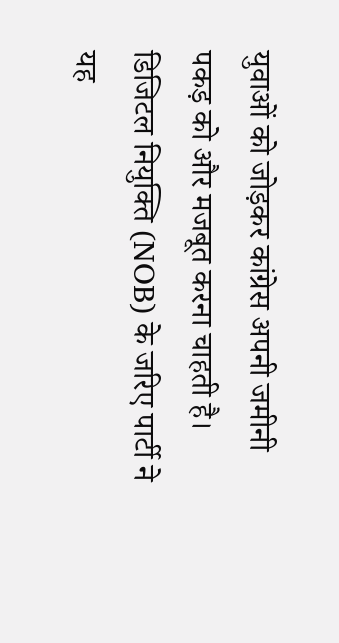युवाओं को जोड़कर कांग्रेस अपनी जमीनी पकड़ को और मजबूत करना चाहती है। डिजिटल नियुक्ति (NOB) के जरिए पार्टी ने यह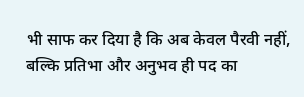भी साफ कर दिया है कि अब केवल पैरवी नहीं, बल्कि प्रतिभा और अनुभव ही पद का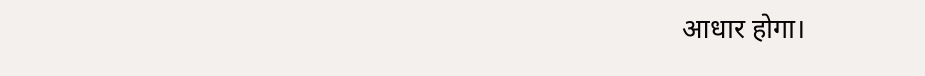आधार होगा।